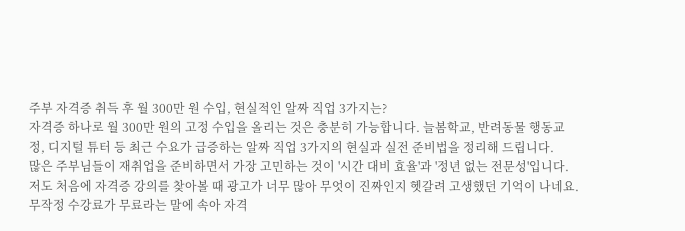주부 자격증 취득 후 월 300만 원 수입, 현실적인 알짜 직업 3가지는?
자격증 하나로 월 300만 원의 고정 수입을 올리는 것은 충분히 가능합니다. 늘봄학교, 반려동물 행동교정, 디지털 튜터 등 최근 수요가 급증하는 알짜 직업 3가지의 현실과 실전 준비법을 정리해 드립니다.
많은 주부님들이 재취업을 준비하면서 가장 고민하는 것이 '시간 대비 효율'과 '정년 없는 전문성'입니다. 저도 처음에 자격증 강의를 찾아볼 때 광고가 너무 많아 무엇이 진짜인지 헷갈려 고생했던 기억이 나네요. 무작정 수강료가 무료라는 말에 속아 자격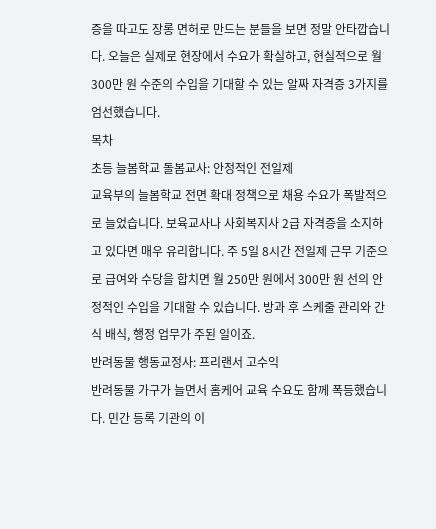증을 따고도 장롱 면허로 만드는 분들을 보면 정말 안타깝습니다. 오늘은 실제로 현장에서 수요가 확실하고, 현실적으로 월 300만 원 수준의 수입을 기대할 수 있는 알짜 자격증 3가지를 엄선했습니다.
목차
초등 늘봄학교 돌봄교사: 안정적인 전일제
교육부의 늘봄학교 전면 확대 정책으로 채용 수요가 폭발적으로 늘었습니다. 보육교사나 사회복지사 2급 자격증을 소지하고 있다면 매우 유리합니다. 주 5일 8시간 전일제 근무 기준으로 급여와 수당을 합치면 월 250만 원에서 300만 원 선의 안정적인 수입을 기대할 수 있습니다. 방과 후 스케줄 관리와 간식 배식, 행정 업무가 주된 일이죠.
반려동물 행동교정사: 프리랜서 고수익
반려동물 가구가 늘면서 홈케어 교육 수요도 함께 폭등했습니다. 민간 등록 기관의 이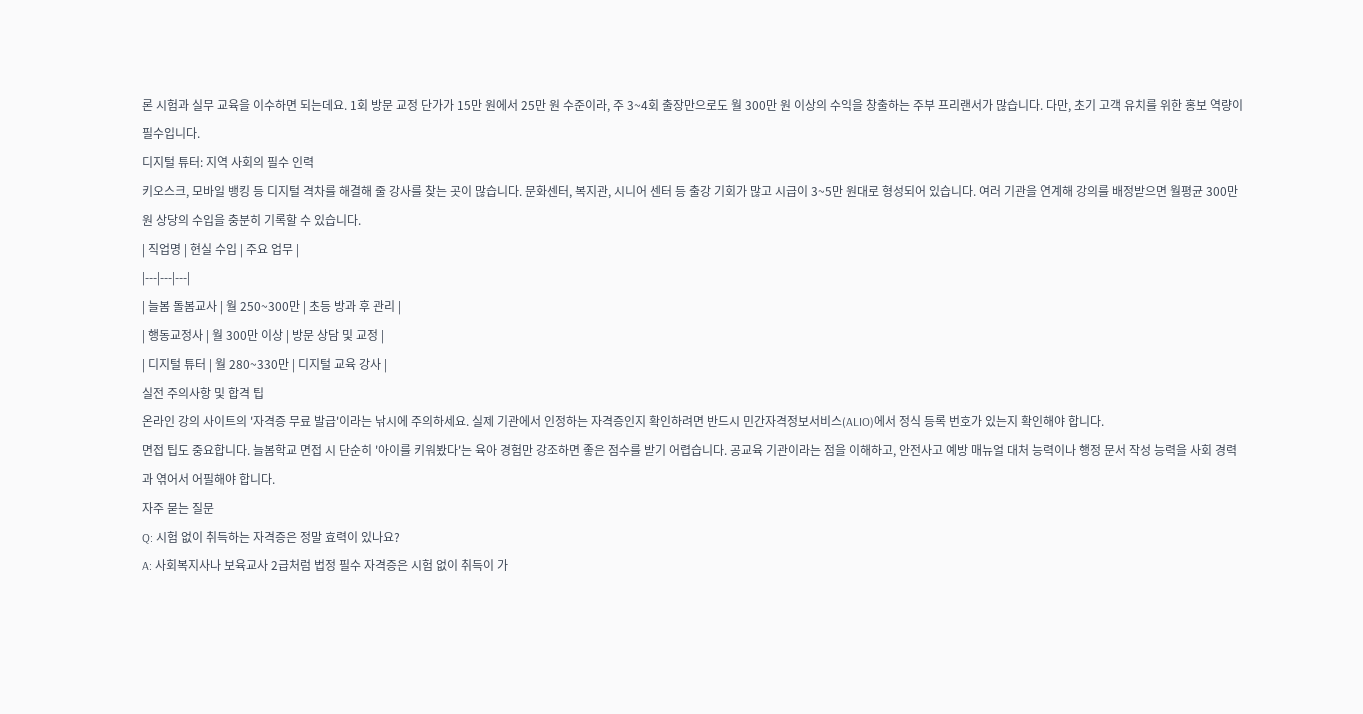론 시험과 실무 교육을 이수하면 되는데요. 1회 방문 교정 단가가 15만 원에서 25만 원 수준이라, 주 3~4회 출장만으로도 월 300만 원 이상의 수익을 창출하는 주부 프리랜서가 많습니다. 다만, 초기 고객 유치를 위한 홍보 역량이 필수입니다.
디지털 튜터: 지역 사회의 필수 인력
키오스크, 모바일 뱅킹 등 디지털 격차를 해결해 줄 강사를 찾는 곳이 많습니다. 문화센터, 복지관, 시니어 센터 등 출강 기회가 많고 시급이 3~5만 원대로 형성되어 있습니다. 여러 기관을 연계해 강의를 배정받으면 월평균 300만 원 상당의 수입을 충분히 기록할 수 있습니다.
| 직업명 | 현실 수입 | 주요 업무 |
|---|---|---|
| 늘봄 돌봄교사 | 월 250~300만 | 초등 방과 후 관리 |
| 행동교정사 | 월 300만 이상 | 방문 상담 및 교정 |
| 디지털 튜터 | 월 280~330만 | 디지털 교육 강사 |
실전 주의사항 및 합격 팁
온라인 강의 사이트의 '자격증 무료 발급'이라는 낚시에 주의하세요. 실제 기관에서 인정하는 자격증인지 확인하려면 반드시 민간자격정보서비스(ALIO)에서 정식 등록 번호가 있는지 확인해야 합니다.
면접 팁도 중요합니다. 늘봄학교 면접 시 단순히 '아이를 키워봤다'는 육아 경험만 강조하면 좋은 점수를 받기 어렵습니다. 공교육 기관이라는 점을 이해하고, 안전사고 예방 매뉴얼 대처 능력이나 행정 문서 작성 능력을 사회 경력과 엮어서 어필해야 합니다.
자주 묻는 질문
Q: 시험 없이 취득하는 자격증은 정말 효력이 있나요?
A: 사회복지사나 보육교사 2급처럼 법정 필수 자격증은 시험 없이 취득이 가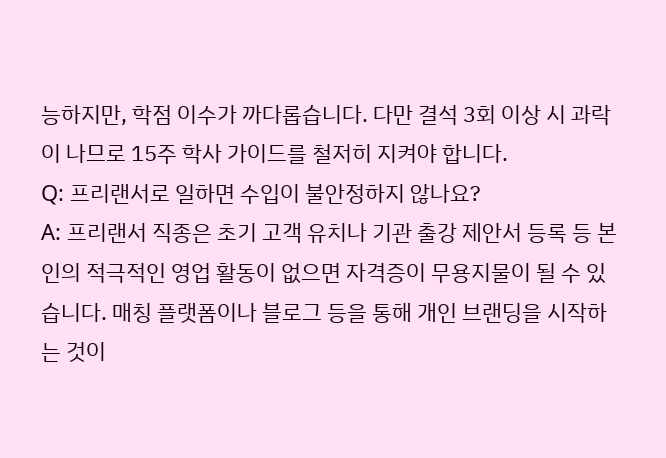능하지만, 학점 이수가 까다롭습니다. 다만 결석 3회 이상 시 과락이 나므로 15주 학사 가이드를 철저히 지켜야 합니다.
Q: 프리랜서로 일하면 수입이 불안정하지 않나요?
A: 프리랜서 직종은 초기 고객 유치나 기관 출강 제안서 등록 등 본인의 적극적인 영업 활동이 없으면 자격증이 무용지물이 될 수 있습니다. 매칭 플랫폼이나 블로그 등을 통해 개인 브랜딩을 시작하는 것이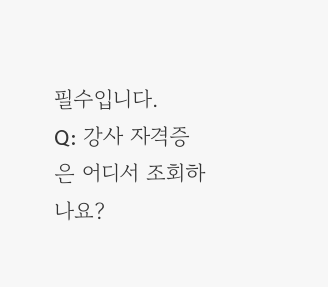필수입니다.
Q: 강사 자격증은 어디서 조회하나요?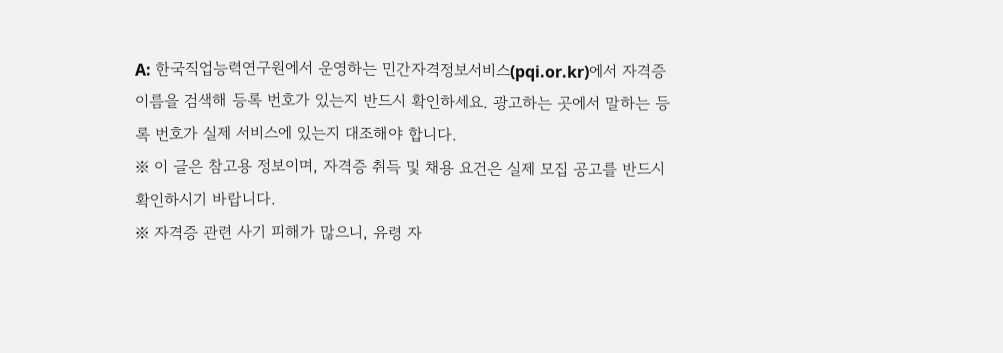A: 한국직업능력연구원에서 운영하는 민간자격정보서비스(pqi.or.kr)에서 자격증 이름을 검색해 등록 번호가 있는지 반드시 확인하세요. 광고하는 곳에서 말하는 등록 번호가 실제 서비스에 있는지 대조해야 합니다.
※ 이 글은 참고용 정보이며, 자격증 취득 및 채용 요건은 실제 모집 공고를 반드시 확인하시기 바랍니다.
※ 자격증 관련 사기 피해가 많으니, 유령 자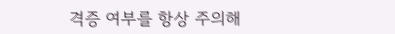격증 여부를 항상 주의해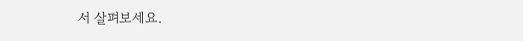서 살펴보세요.